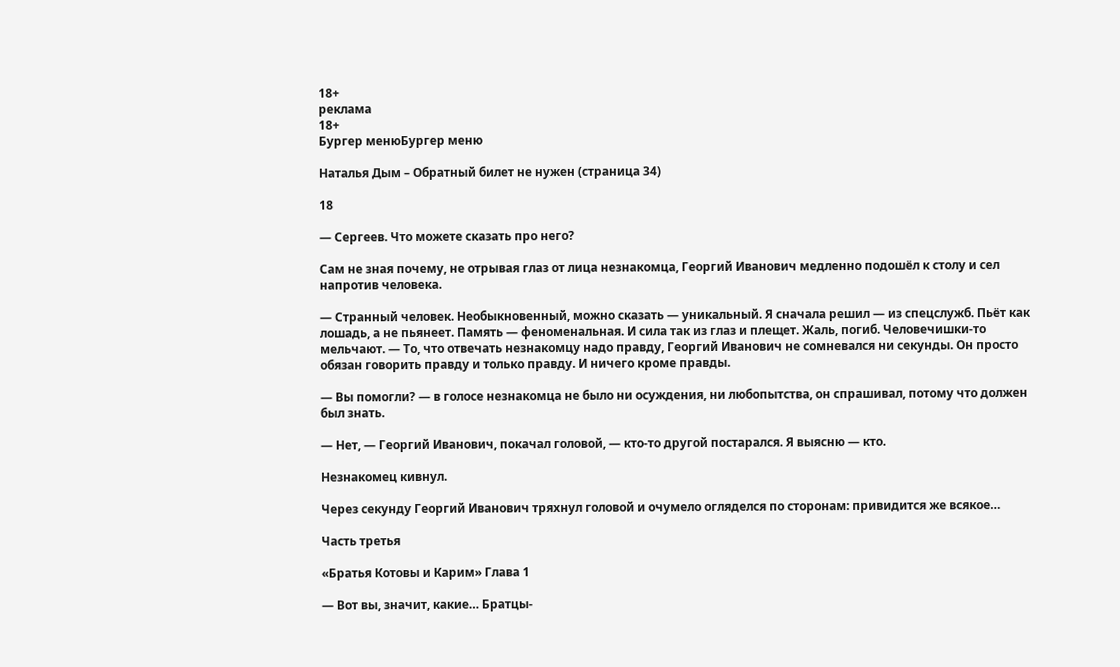18+
реклама
18+
Бургер менюБургер меню

Наталья Дым – Обратный билет не нужен (страница 34)

18

— Сергеев. Что можете сказать про него?

Сам не зная почему, не отрывая глаз от лица незнакомца, Георгий Иванович медленно подошёл к столу и сел напротив человека.

— Странный человек. Необыкновенный, можно сказать — уникальный. Я сначала решил — из спецслужб. Пьёт как лошадь, а не пьянеет. Память — феноменальная. И сила так из глаз и плещет. Жаль, погиб. Человечишки-то мельчают. — То, что отвечать незнакомцу надо правду, Георгий Иванович не сомневался ни секунды. Он просто обязан говорить правду и только правду. И ничего кроме правды.

— Вы помогли? — в голосе незнакомца не было ни осуждения, ни любопытства, он спрашивал, потому что должен был знать.

— Нет, — Георгий Иванович, покачал головой, — кто-то другой постарался. Я выясню — кто.

Незнакомец кивнул.

Через секунду Георгий Иванович тряхнул головой и очумело огляделся по сторонам: привидится же всякое…

Часть третья

«Братья Котовы и Карим» Глава 1

— Вот вы, значит, какие… Братцы-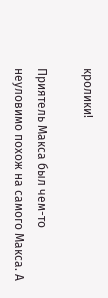кролики!

Приятель Макса был чем-то неуловимо похож на самого Макса. А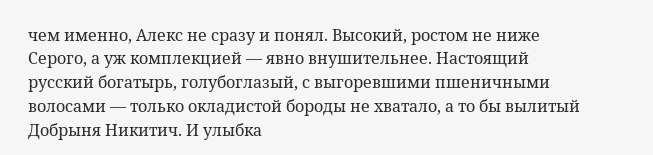чем именно, Алекс не сразу и понял. Высокий, ростом не ниже Серого, а уж комплекцией — явно внушительнее. Настоящий русский богатырь, голубоглазый, с выгоревшими пшеничными волосами — только окладистой бороды не хватало, а то бы вылитый Добрыня Никитич. И улыбка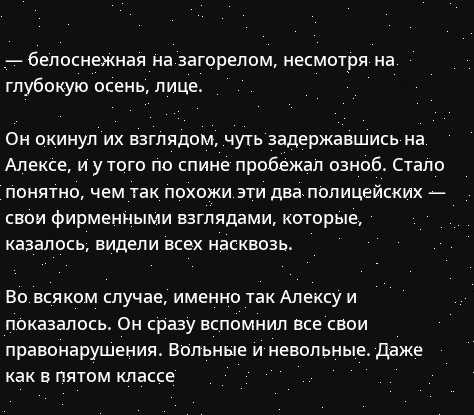— белоснежная на загорелом, несмотря на глубокую осень, лице.

Он окинул их взглядом, чуть задержавшись на Алексе, и у того по спине пробежал озноб. Стало понятно, чем так похожи эти два полицейских — свои фирменными взглядами, которые, казалось, видели всех насквозь.

Во всяком случае, именно так Алексу и показалось. Он сразу вспомнил все свои правонарушения. Вольные и невольные. Даже как в пятом классе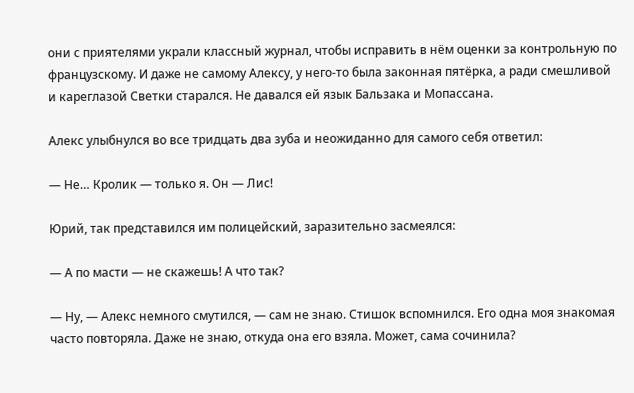они с приятелями украли классный журнал, чтобы исправить в нём оценки за контрольную по французскому. И даже не самому Алексу, у него-то была законная пятёрка, а ради смешливой и кареглазой Светки старался. Не давался ей язык Бальзака и Мопассана.

Алекс улыбнулся во все тридцать два зуба и неожиданно для самого себя ответил:

— Не… Кролик — только я. Он — Лис!

Юрий, так представился им полицейский, заразительно засмеялся:

— А по масти — не скажешь! А что так?

— Ну, — Алекс немного смутился, — сам не знаю. Стишок вспомнился. Его одна моя знакомая часто повторяла. Даже не знаю, откуда она его взяла. Может, сама сочинила?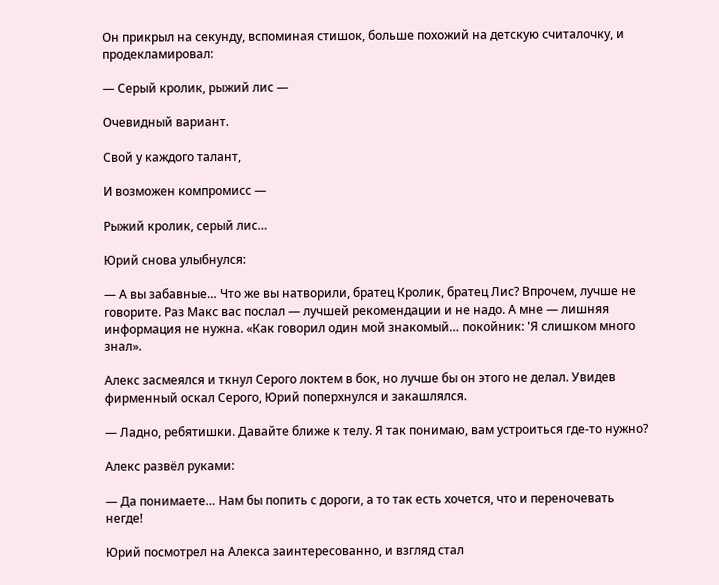Он прикрыл на секунду, вспоминая стишок, больше похожий на детскую считалочку, и продекламировал:

— Серый кролик, рыжий лис —

Очевидный вариант.

Свой у каждого талант,

И возможен компромисс —

Рыжий кролик, серый лис…

Юрий снова улыбнулся:

— А вы забавные… Что же вы натворили, братец Кролик, братец Лис? Впрочем, лучше не говорите. Раз Макс вас послал — лучшей рекомендации и не надо. А мне — лишняя информация не нужна. «Как говорил один мой знакомый… покойник: 'Я слишком много знал».

Алекс засмеялся и ткнул Серого локтем в бок, но лучше бы он этого не делал. Увидев фирменный оскал Серого, Юрий поперхнулся и закашлялся.

— Ладно, ребятишки. Давайте ближе к телу. Я так понимаю, вам устроиться где-то нужно?

Алекс развёл руками:

— Да понимаете… Нам бы попить с дороги, а то так есть хочется, что и переночевать негде!

Юрий посмотрел на Алекса заинтересованно, и взгляд стал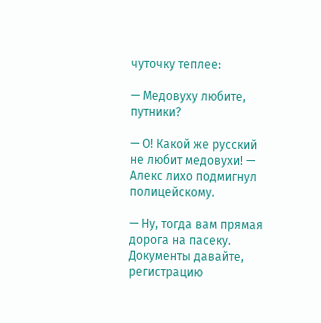чуточку теплее:

— Медовуху любите, путники?

— О! Какой же русский не любит медовухи! — Алекс лихо подмигнул полицейскому.

— Ну, тогда вам прямая дорога на пасеку. Документы давайте, регистрацию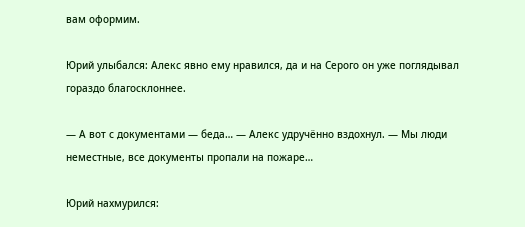вам оформим.

Юрий улыбался: Алекс явно ему нравился, да и на Серого он уже поглядывал гораздо благосклоннее.

— А вот с документами — беда… — Алекс удручённо вздохнул. — Мы люди неместные, все документы пропали на пожаре…

Юрий нахмурился: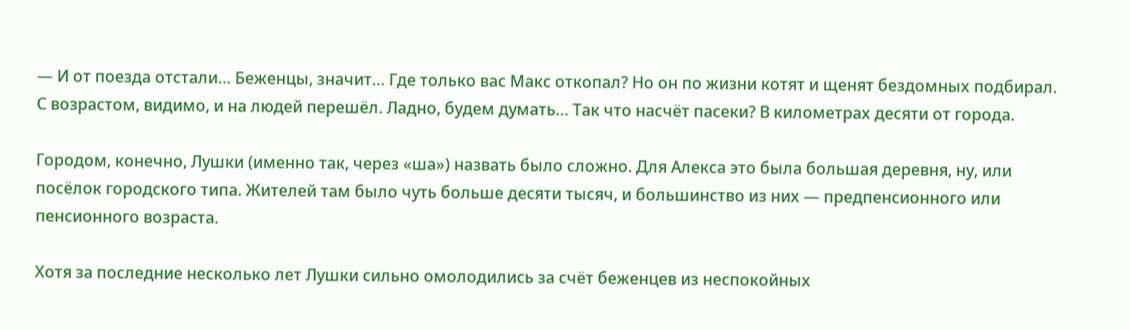— И от поезда отстали… Беженцы, значит… Где только вас Макс откопал? Но он по жизни котят и щенят бездомных подбирал. С возрастом, видимо, и на людей перешёл. Ладно, будем думать… Так что насчёт пасеки? В километрах десяти от города.

Городом, конечно, Лушки (именно так, через «ша») назвать было сложно. Для Алекса это была большая деревня, ну, или посёлок городского типа. Жителей там было чуть больше десяти тысяч, и большинство из них — предпенсионного или пенсионного возраста.

Хотя за последние несколько лет Лушки сильно омолодились за счёт беженцев из неспокойных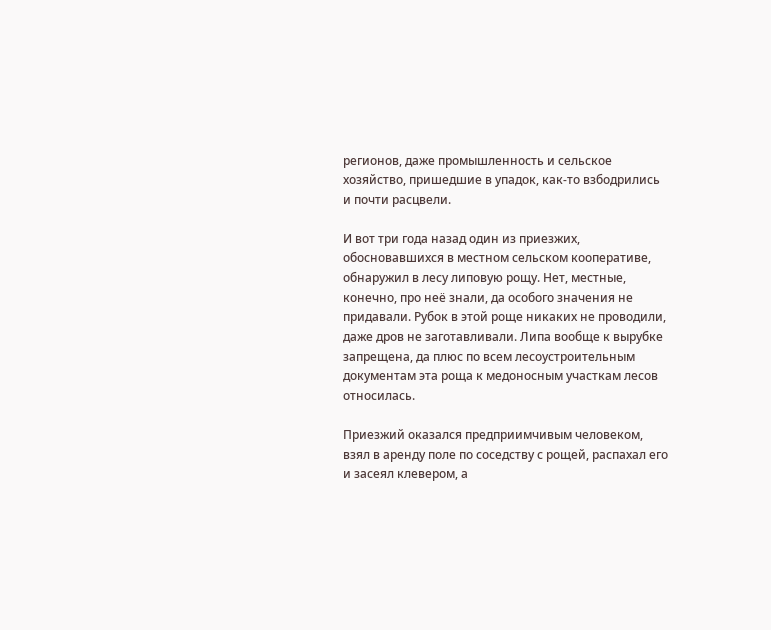регионов, даже промышленность и сельское хозяйство, пришедшие в упадок, как-то взбодрились и почти расцвели.

И вот три года назад один из приезжих, обосновавшихся в местном сельском кооперативе, обнаружил в лесу липовую рощу. Нет, местные, конечно, про неё знали, да особого значения не придавали. Рубок в этой роще никаких не проводили, даже дров не заготавливали. Липа вообще к вырубке запрещена, да плюс по всем лесоустроительным документам эта роща к медоносным участкам лесов относилась.

Приезжий оказался предприимчивым человеком, взял в аренду поле по соседству с рощей, распахал его и засеял клевером, а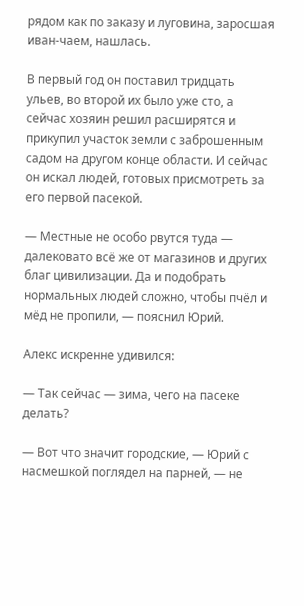рядом как по заказу и луговина, заросшая иван-чаем, нашлась.

В первый год он поставил тридцать ульев, во второй их было уже сто, а сейчас хозяин решил расширятся и прикупил участок земли с заброшенным садом на другом конце области. И сейчас он искал людей, готовых присмотреть за его первой пасекой.

— Местные не особо рвутся туда — далековато всё же от магазинов и других благ цивилизации. Да и подобрать нормальных людей сложно, чтобы пчёл и мёд не пропили, — пояснил Юрий.

Алекс искренне удивился:

— Так сейчас — зима, чего на пасеке делать?

— Вот что значит городские, — Юрий с насмешкой поглядел на парней, — не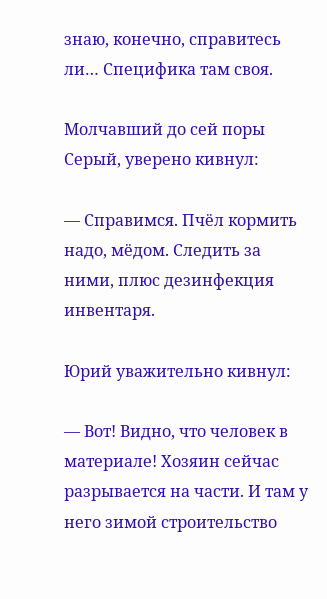знаю, конечно, справитесь ли… Специфика там своя.

Молчавший до сей поры Серый, уверено кивнул:

— Справимся. Пчёл кормить надо, мёдом. Следить за ними, плюс дезинфекция инвентаря.

Юрий уважительно кивнул:

— Вот! Видно, что человек в материале! Хозяин сейчас разрывается на части. И там у него зимой строительство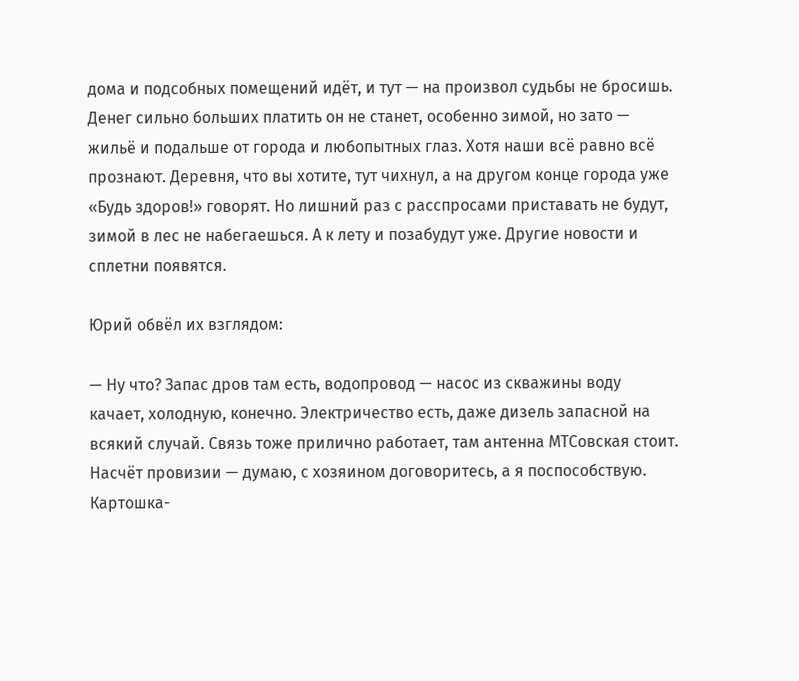дома и подсобных помещений идёт, и тут — на произвол судьбы не бросишь. Денег сильно больших платить он не станет, особенно зимой, но зато — жильё и подальше от города и любопытных глаз. Хотя наши всё равно всё прознают. Деревня, что вы хотите, тут чихнул, а на другом конце города уже «Будь здоров!» говорят. Но лишний раз с расспросами приставать не будут, зимой в лес не набегаешься. А к лету и позабудут уже. Другие новости и сплетни появятся.

Юрий обвёл их взглядом:

— Ну что? Запас дров там есть, водопровод — насос из скважины воду качает, холодную, конечно. Электричество есть, даже дизель запасной на всякий случай. Связь тоже прилично работает, там антенна МТСовская стоит. Насчёт провизии — думаю, с хозяином договоритесь, а я поспособствую. Картошка-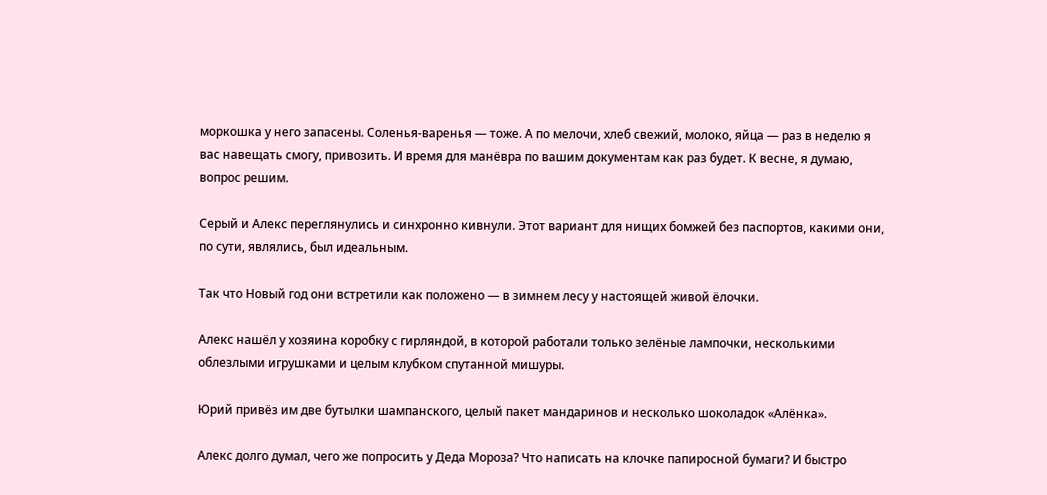моркошка у него запасены. Соленья-варенья — тоже. А по мелочи, хлеб свежий, молоко, яйца — раз в неделю я вас навещать смогу, привозить. И время для манёвра по вашим документам как раз будет. К весне, я думаю, вопрос решим.

Серый и Алекс переглянулись и синхронно кивнули. Этот вариант для нищих бомжей без паспортов, какими они, по сути, являлись, был идеальным.

Так что Новый год они встретили как положено — в зимнем лесу у настоящей живой ёлочки.

Алекс нашёл у хозяина коробку с гирляндой, в которой работали только зелёные лампочки, несколькими облезлыми игрушками и целым клубком спутанной мишуры.

Юрий привёз им две бутылки шампанского, целый пакет мандаринов и несколько шоколадок «Алёнка».

Алекс долго думал, чего же попросить у Деда Мороза? Что написать на клочке папиросной бумаги? И быстро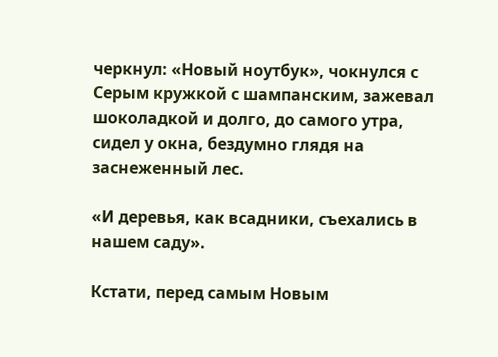черкнул: «Новый ноутбук», чокнулся с Серым кружкой с шампанским, зажевал шоколадкой и долго, до самого утра, сидел у окна, бездумно глядя на заснеженный лес.

«И деревья, как всадники, съехались в нашем саду».

Кстати, перед самым Новым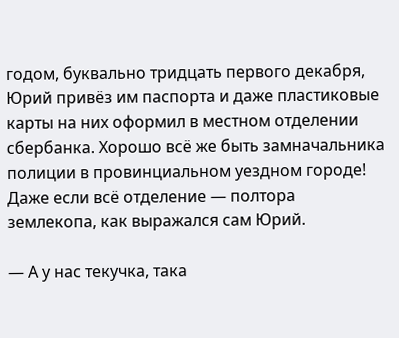годом, буквально тридцать первого декабря, Юрий привёз им паспорта и даже пластиковые карты на них оформил в местном отделении сбербанка. Хорошо всё же быть замначальника полиции в провинциальном уездном городе! Даже если всё отделение — полтора землекопа, как выражался сам Юрий.

— А у нас текучка, така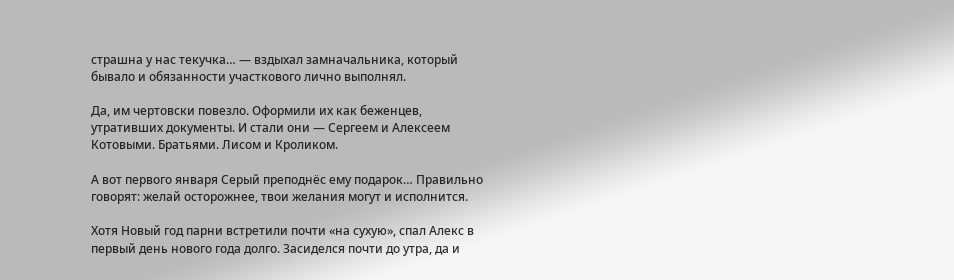страшна у нас текучка… — вздыхал замначальника, который бывало и обязанности участкового лично выполнял.

Да, им чертовски повезло. Оформили их как беженцев, утративших документы. И стали они — Сергеем и Алексеем Котовыми. Братьями. Лисом и Кроликом.

А вот первого января Серый преподнёс ему подарок… Правильно говорят: желай осторожнее, твои желания могут и исполнится.

Хотя Новый год парни встретили почти «на сухую», спал Алекс в первый день нового года долго. Засиделся почти до утра, да и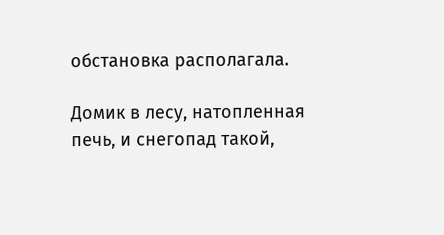обстановка располагала.

Домик в лесу, натопленная печь, и снегопад такой,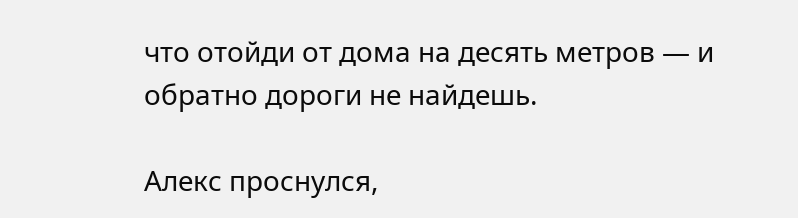что отойди от дома на десять метров — и обратно дороги не найдешь.

Алекс проснулся,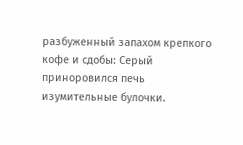разбуженный запахом крепкого кофе и сдобы: Серый приноровился печь изумительные булочки.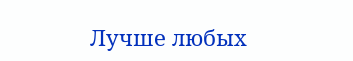Лучше любых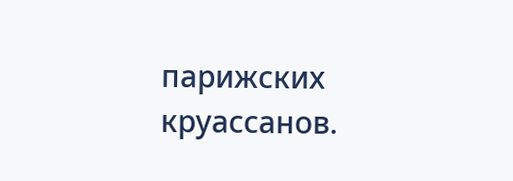парижских круассанов.